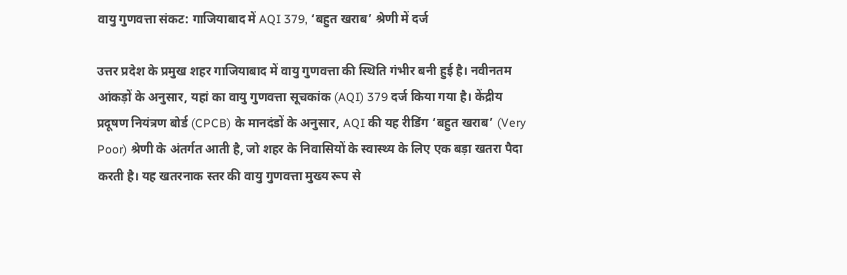वायु गुणवत्ता संकट: गाजियाबाद में AQI 379, ‘बहुत खराब’ श्रेणी में दर्ज

उत्तर प्रदेश के प्रमुख शहर गाजियाबाद में वायु गुणवत्ता की स्थिति गंभीर बनी हुई है। नवीनतम आंकड़ों के अनुसार, यहां का वायु गुणवत्ता सूचकांक (AQI) 379 दर्ज किया गया है। केंद्रीय प्रदूषण नियंत्रण बोर्ड (CPCB) के मानदंडों के अनुसार, AQI की यह रीडिंग ‘बहुत खराब’ (Very Poor) श्रेणी के अंतर्गत आती है, जो शहर के निवासियों के स्वास्थ्य के लिए एक बड़ा खतरा पैदा करती है। यह खतरनाक स्तर की वायु गुणवत्ता मुख्य रूप से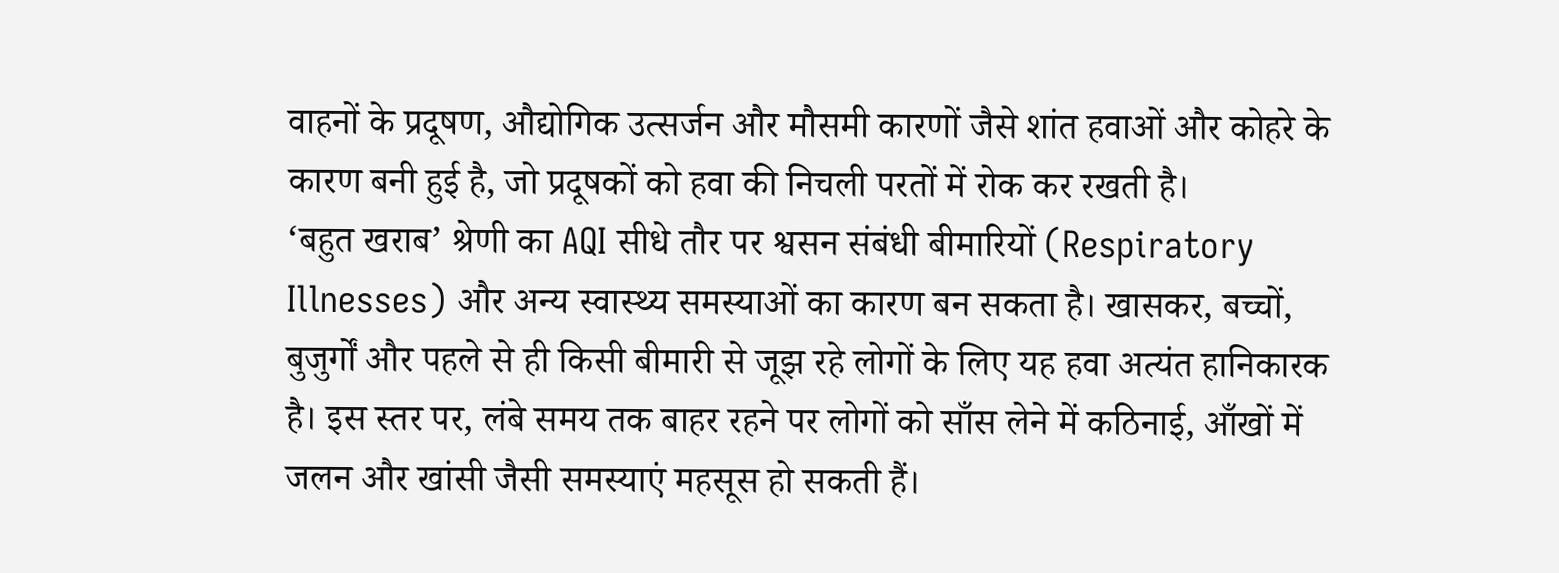वाहनों के प्रदूषण, औद्योगिक उत्सर्जन और मौसमी कारणों जैसे शांत हवाओं और कोहरे के कारण बनी हुई है, जो प्रदूषकों को हवा की निचली परतों में रोक कर रखती है।
‘बहुत खराब’ श्रेणी का AQI सीधे तौर पर श्वसन संबंधी बीमारियों (Respiratory Illnesses) और अन्य स्वास्थ्य समस्याओं का कारण बन सकता है। खासकर, बच्चों, बुजुर्गों और पहले से ही किसी बीमारी से जूझ रहे लोगों के लिए यह हवा अत्यंत हानिकारक है। इस स्तर पर, लंबे समय तक बाहर रहने पर लोगों को साँस लेने में कठिनाई, आँखों में जलन और खांसी जैसी समस्याएं महसूस हो सकती हैं।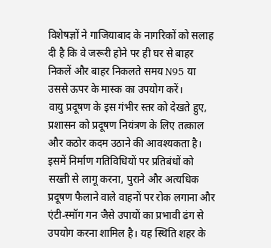विशेषज्ञों ने गाजियाबाद के नागरिकों को सलाह दी है कि वे जरूरी होने पर ही घर से बाहर निकलें और बाहर निकलते समय N95 या उससे ऊपर के मास्क का उपयोग करें।
वायु प्रदूषण के इस गंभीर स्तर को देखते हुए, प्रशासन को प्रदूषण नियंत्रण के लिए तत्काल और कठोर कदम उठाने की आवश्यकता है। इसमें निर्माण गतिविधियों पर प्रतिबंधों को सख्ती से लागू करना, पुराने और अत्यधिक प्रदूषण फैलाने वाले वाहनों पर रोक लगाना और एंटी-स्मॉग गन जैसे उपायों का प्रभावी ढंग से उपयोग करना शामिल है। यह स्थिति शहर के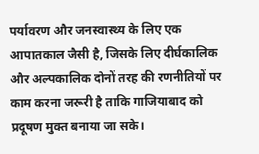पर्यावरण और जनस्वास्थ्य के लिए एक आपातकाल जैसी है, जिसके लिए दीर्घकालिक और अल्पकालिक दोनों तरह की रणनीतियों पर काम करना जरूरी है ताकि गाजियाबाद को प्रदूषण मुक्त बनाया जा सके।